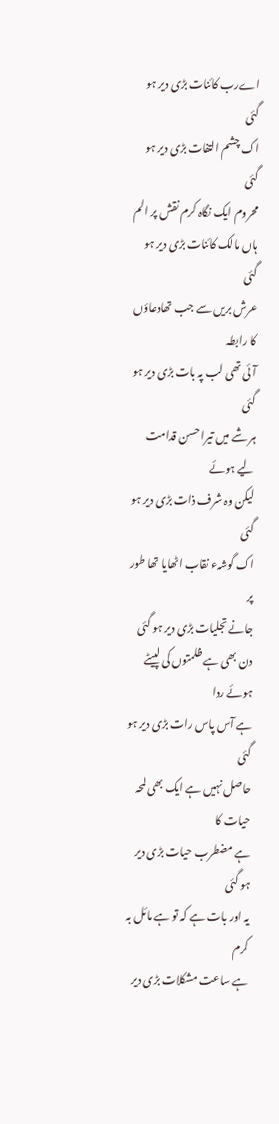اےرب کائنات بڑی دیر ہو گئی
اک چشم التفات بڑی دیر ہو گئی
محروم ایک نگاہ کرم نقش پر الم
ہاں مالک کائنات بڑی دیر ہو گئی
عرش بریں سے جب تھادعاؤں کا رابطہ
آئی تھی لب پہ بات بڑی دیر ہو گئی
ہر شے میں تیرا حسن قدامت لیے ہوئے
لیکن وہ شرف ذات بڑی دیر ہو گئی
اک گوشہء نقاب اٹھایا تھا طور پر
جانے تجلیات بڑی دیر ہو گئی
دن بھی ہے ظلمتوں کی لپیٹے ہوئے ردا
ہے آس پاس رات بڑی دیر ہو گئی
حاصل نہیں ہے ایک بھی لمحہ حیات کا
ہے مضطرب حیات بڑی دیر ہو گئی
یہ اور بات ہے کہ تو ہے مائل بہ کرم
ہے ساعت مشکلات بڑی دیر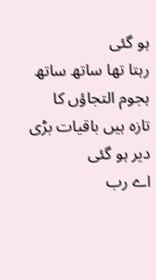ہو گئی
رہتا تھا ساتھ ساتھ ہجوم التجاؤں کا
تازہ ہیں باقیات بڑی دیر ہو گئی
اے رب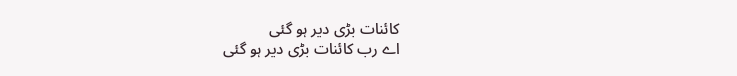کائنات بڑی دیر ہو گئی
اے رب کائنات بڑی دیر ہو گئی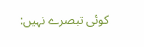کوئی تبصرے نہیں: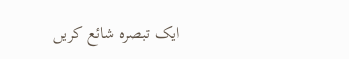ایک تبصرہ شائع کریں